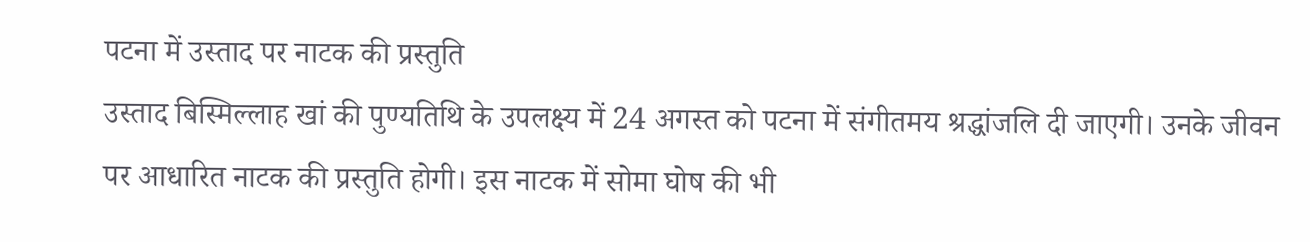पटना में उस्ताद पर नाटक की प्रस्तुति
उस्ताद बिस्मिल्लाह खां की पुण्यतिथि के उपलक्ष्य में 24 अगस्त को पटना में संगीतमय श्रद्धांजलि दी जाएगी। उनके जीवन पर आधारित नाटक की प्रस्तुति होगी। इस नाटक में सोमा घोष की भी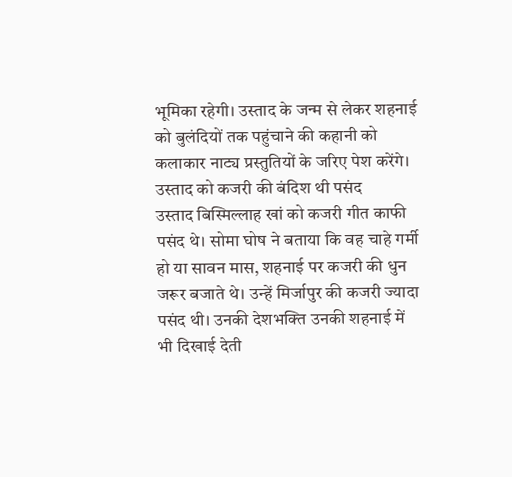भूमिका रहेगी। उस्ताद के जन्म से लेकर शहनाई को बुलंदियों तक पहुंचाने की कहानी को कलाकार नाट्य प्रस्तुतियों के जरिए पेश करेंगे।
उस्ताद को कजरी की बंदिश थी पसंद
उस्ताद बिस्मिल्लाह खां को कजरी गीत काफी पसंद थे। सोमा घोष ने बताया कि वह चाहे गर्मी हो या सावन मास, शहनाई पर कजरी की धुन जरूर बजाते थे। उन्हें मिर्जापुर की कजरी ज्यादा पसंद थी। उनकी देशभक्ति उनकी शहनाई में भी दिखाई देती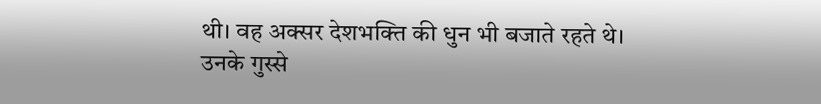थी। वह अक्सर देशभक्ति की धुन भी बजाते रहते थे।
उनके गुस्से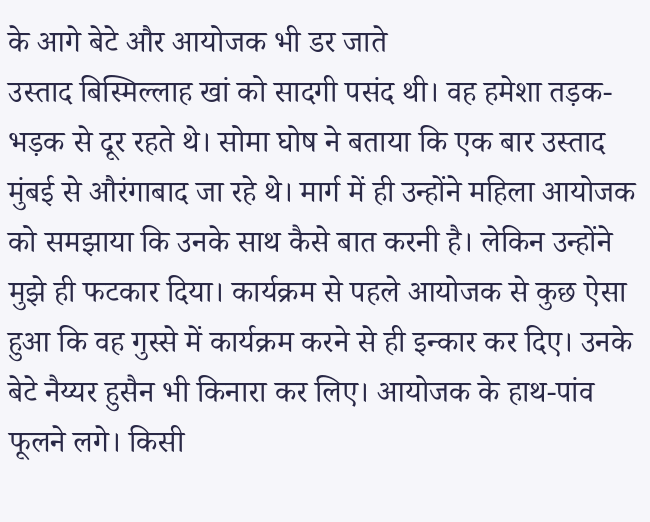के आगे बेटे और आयोजक भी डर जाते
उस्ताद बिस्मिल्लाह खां को सादगी पसंद थी। वह हमेशा तड़क-भड़क से दूर रहते थे। सोमा घोष ने बताया कि एक बार उस्ताद मुंबई से औरंगाबाद जा रहे थे। मार्ग में ही उन्होंने महिला आयोजक को समझाया कि उनके साथ कैसे बात करनी है। लेकिन उन्होंने मुझे ही फटकार दिया। कार्यक्रम से पहले आयोजक से कुछ ऐसा हुआ कि वह गुस्से में कार्यक्रम करने से ही इन्कार कर दिए। उनके बेटे नैय्यर हुसैन भी किनारा कर लिए। आयोजक के हाथ-पांव फूलने लगे। किसी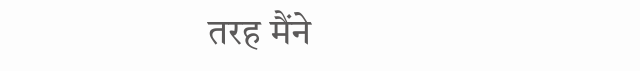तरह मैंने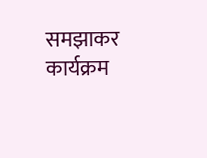समझाकर कार्यक्रम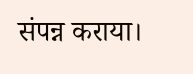संपन्न कराया।